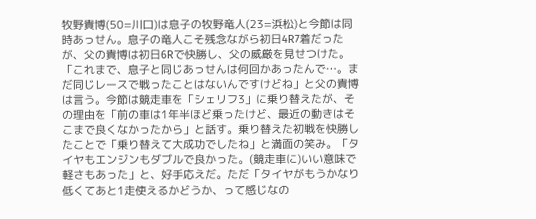牧野貴博(50=川口)は息子の牧野竜人(23=浜松)と今節は同時あっせん。息子の竜人こそ残念ながら初日4R7着だったが、父の貴博は初日6Rで快勝し、父の威厳を見せつけた。
「これまで、息子と同じあっせんは何回かあったんで…。まだ同じレースで戦ったことはないんですけどね」と父の貴博は言う。今節は競走車を「シェリフ3」に乗り替えたが、その理由を「前の車は1年半ほど乗ったけど、最近の動きはそこまで良くなかったから」と話す。乗り替えた初戦を快勝したことで「乗り替えて大成功でしたね」と満面の笑み。「タイヤもエンジンもダブルで良かった。(競走車に)いい意味で軽さもあった」と、好手応えだ。ただ「タイヤがもうかなり低くてあと1走使えるかどうか、って感じなの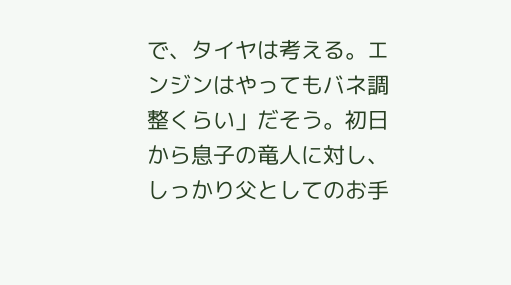で、タイヤは考える。エンジンはやってもバネ調整くらい」だそう。初日から息子の竜人に対し、しっかり父としてのお手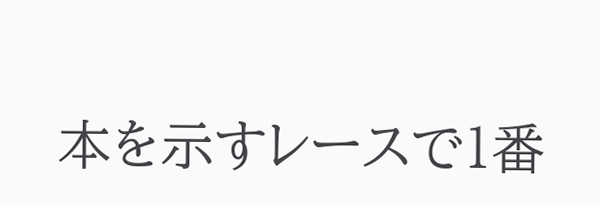本を示すレースで1番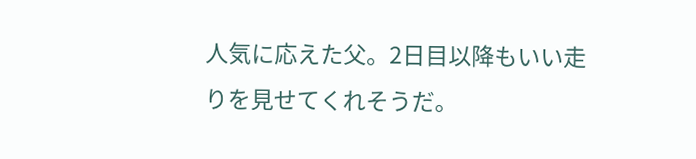人気に応えた父。2日目以降もいい走りを見せてくれそうだ。